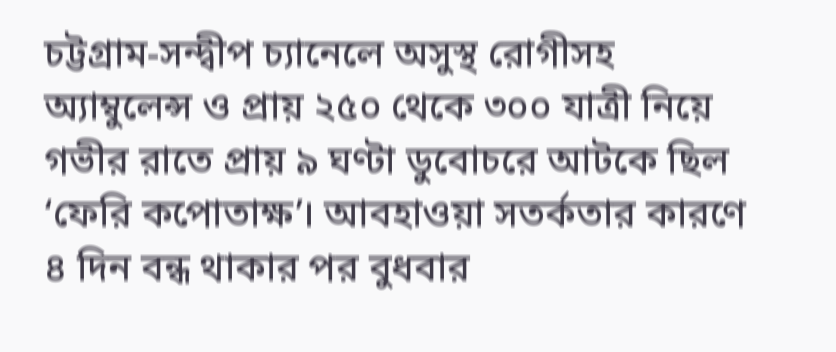চট্টগ্রাম-সন্দ্বীপ চ্যানেলে অসুস্থ রোগীসহ অ্যাম্বুলেন্স ও প্রায় ২৫০ থেকে ৩০০ যাত্রী নিয়ে গভীর রাতে প্রায় ৯ ঘণ্টা ডুবোচরে আটকে ছিল ‘ফেরি কপোতাক্ষ’। আবহাওয়া সতর্কতার কারণে ৪ দিন বন্ধ থাকার পর বুধবার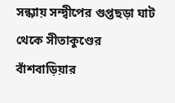সন্ধ্যায় সন্দ্বীপের গুপ্তছড়া ঘাট থেকে সীতাকুণ্ডের বাঁশবাড়িয়ার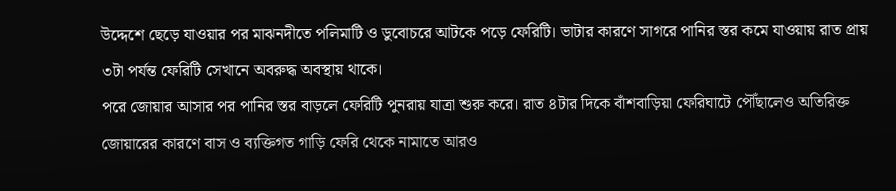উদ্দেশে ছেড়ে যাওয়ার পর মাঝনদীতে পলিমাটি ও ডুবোচরে আটকে পড়ে ফেরিটি। ভাটার কারণে সাগরে পানির স্তর কমে যাওয়ায় রাত প্রায় ৩টা পর্যন্ত ফেরিটি সেখানে অবরুদ্ধ অবস্থায় থাকে।
পরে জোয়ার আসার পর পানির স্তর বাড়লে ফেরিটি পুনরায় যাত্রা শুরু করে। রাত ৪টার দিকে বাঁশবাড়িয়া ফেরিঘাটে পৌঁছালেও অতিরিক্ত জোয়ারের কারণে বাস ও ব্যক্তিগত গাড়ি ফেরি থেকে নামাতে আরও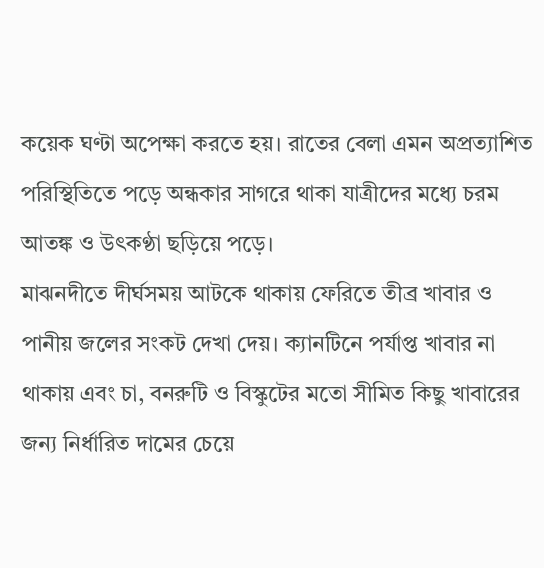কয়েক ঘণ্টা অপেক্ষা করতে হয়। রাতের বেলা এমন অপ্রত্যাশিত পরিস্থিতিতে পড়ে অন্ধকার সাগরে থাকা যাত্রীদের মধ্যে চরম আতঙ্ক ও উৎকণ্ঠা ছড়িয়ে পড়ে।
মাঝনদীতে দীর্ঘসময় আটকে থাকায় ফেরিতে তীব্র খাবার ও পানীয় জলের সংকট দেখা দেয়। ক্যানটিনে পর্যাপ্ত খাবার না থাকায় এবং চা, বনরুটি ও বিস্কুটের মতো সীমিত কিছু খাবারের জন্য নির্ধারিত দামের চেয়ে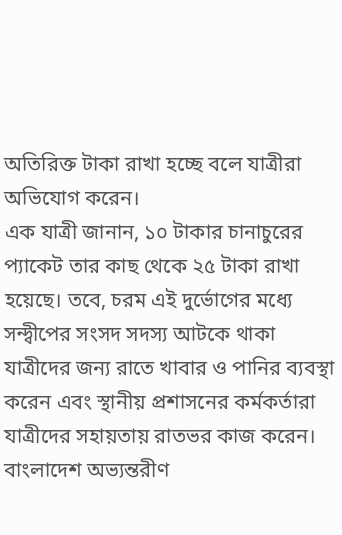অতিরিক্ত টাকা রাখা হচ্ছে বলে যাত্রীরা অভিযোগ করেন।
এক যাত্রী জানান, ১০ টাকার চানাচুরের প্যাকেট তার কাছ থেকে ২৫ টাকা রাখা হয়েছে। তবে, চরম এই দুর্ভোগের মধ্যে সন্দ্বীপের সংসদ সদস্য আটকে থাকা যাত্রীদের জন্য রাতে খাবার ও পানির ব্যবস্থা করেন এবং স্থানীয় প্রশাসনের কর্মকর্তারা যাত্রীদের সহায়তায় রাতভর কাজ করেন।
বাংলাদেশ অভ্যন্তরীণ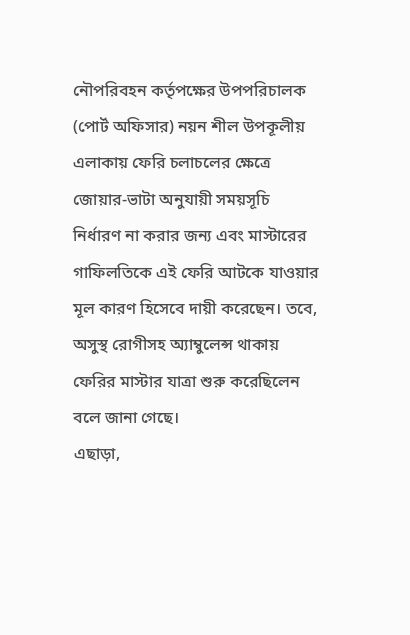নৌপরিবহন কর্তৃপক্ষের উপপরিচালক (পোর্ট অফিসার) নয়ন শীল উপকূলীয় এলাকায় ফেরি চলাচলের ক্ষেত্রে জোয়ার-ভাটা অনুযায়ী সময়সূচি নির্ধারণ না করার জন্য এবং মাস্টারের গাফিলতিকে এই ফেরি আটকে যাওয়ার মূল কারণ হিসেবে দায়ী করেছেন। তবে, অসুস্থ রোগীসহ অ্যাম্বুলেন্স থাকায় ফেরির মাস্টার যাত্রা শুরু করেছিলেন বলে জানা গেছে।
এছাড়া,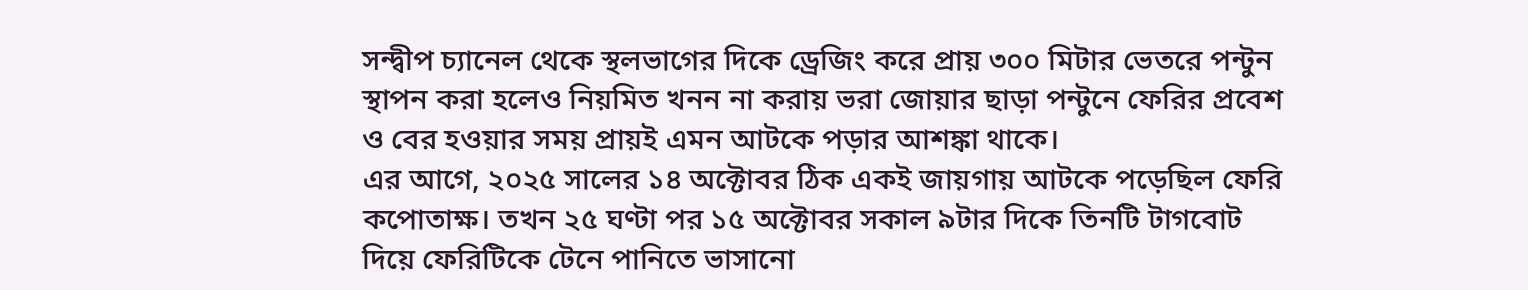সন্দ্বীপ চ্যানেল থেকে স্থলভাগের দিকে ড্রেজিং করে প্রায় ৩০০ মিটার ভেতরে পন্টুন স্থাপন করা হলেও নিয়মিত খনন না করায় ভরা জোয়ার ছাড়া পন্টুনে ফেরির প্রবেশ ও বের হওয়ার সময় প্রায়ই এমন আটকে পড়ার আশঙ্কা থাকে।
এর আগে, ২০২৫ সালের ১৪ অক্টোবর ঠিক একই জায়গায় আটকে পড়েছিল ফেরি কপোতাক্ষ। তখন ২৫ ঘণ্টা পর ১৫ অক্টোবর সকাল ৯টার দিকে তিনটি টাগবোট দিয়ে ফেরিটিকে টেনে পানিতে ভাসানো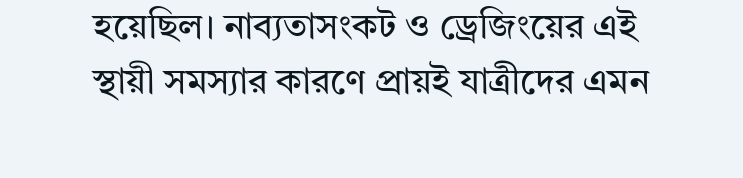হয়েছিল। নাব্যতাসংকট ও ড্রেজিংয়ের এই স্থায়ী সমস্যার কারণে প্রায়ই যাত্রীদের এমন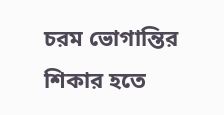চরম ভোগান্তির শিকার হতে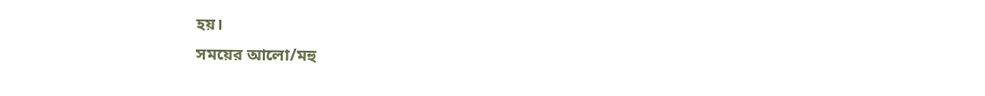হয়।
সময়ের আলো/মহু